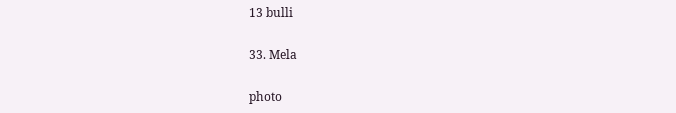13 bulli

33. Mela

photo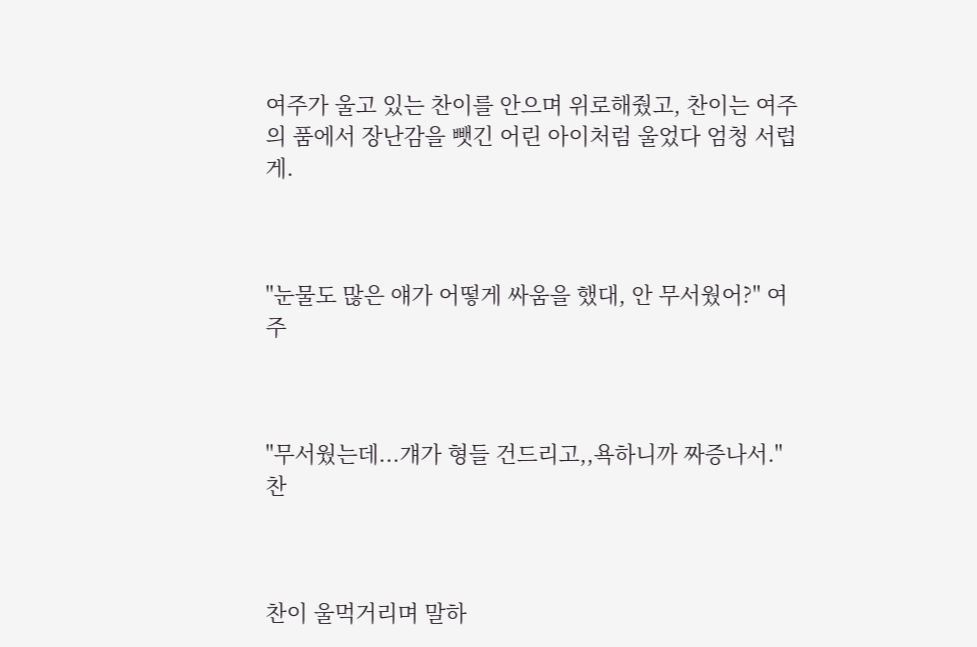여주가 울고 있는 찬이를 안으며 위로해줬고, 찬이는 여주의 품에서 장난감을 뺏긴 어린 아이처럼 울었다 엄청 서럽게.



"눈물도 많은 얘가 어떻게 싸움을 했대, 안 무서웠어?" 여주



"무서웠는데...걔가 형들 건드리고,,욕하니까 짜증나서." 찬



찬이 울먹거리며 말하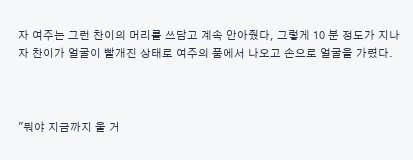자 여주는 그런 찬이의 머리를 쓰담고 계속 안아줬다, 그렇게 10 분 정도가 지나자 찬이가 얼굴이 빨개진 상태로 여주의 품에서 나오고 손으로 얼굴을 가렸다.



"뭐야 지금까지 울 거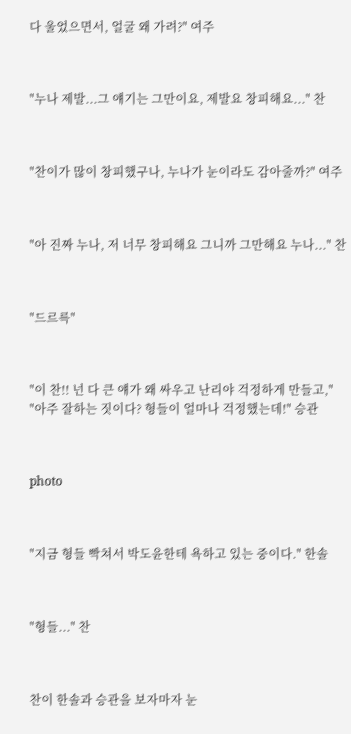다 울었으면서, 얼굴 왜 가려?" 여주



"누나 제발...그 얘기는 그만이요, 제발요 창피해요..." 찬



"찬이가 많이 창피했구나, 누나가 눈이라도 감아줄까?" 여주



"아 진짜 누나, 저 너무 창피해요 그니까 그만해요 누나..." 찬



"드르륵"



"이 찬!! 넌 다 큰 얘가 왜 싸우고 난리야 걱정하게 만들고,"
"아주 잘하는 짓이다? 형들이 얼마나 걱정했는데!" 승관



photo



"지금 형들 빡쳐서 박도윤한테 욕하고 있는 중이다." 한솔



"형들..." 찬



찬이 한솔과 승관을 보자마자 눈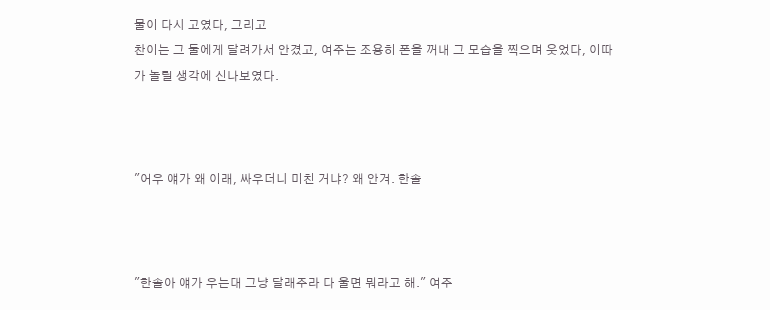물이 다시 고였다, 그리고
찬이는 그 둘에게 달려가서 안겼고, 여주는 조용히 폰을 꺼내 그 모습을 찍으며 웃었다, 이따가 놀릴 생각에 신나보였다.



"어우 얘가 왜 이래, 싸우더니 미친 거냐? 왜 안겨. 한솔



"한솔아 얘가 우는대 그냥 달래주라 다 울면 뭐라고 해." 여주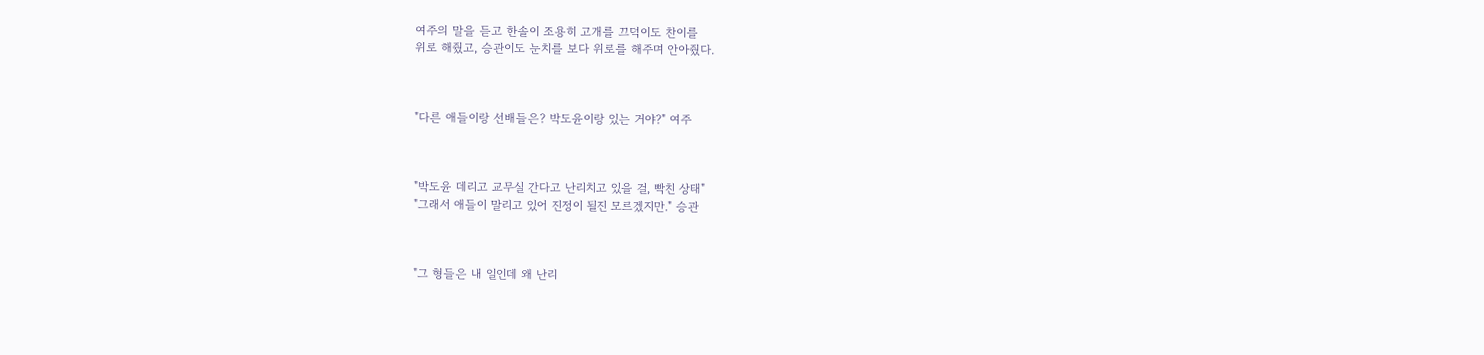여주의 말을 듣고 한솔이 조용히 고개를 끄덕이도 찬이를
위로 해줬고, 승관이도 눈치를 보다 위로를 해주며 안아줬다.



"다른 애들이랑 선배들은? 박도윤이랑 있는 거야?" 여주



"박도윤 데리고 교무실 간다고 난리치고 있을 걸, 빡친 상태"
"그래서 애들이 말리고 있어 진정이 될진 모르겠지만." 승관



"그 형들은 내 일인데 왜 난리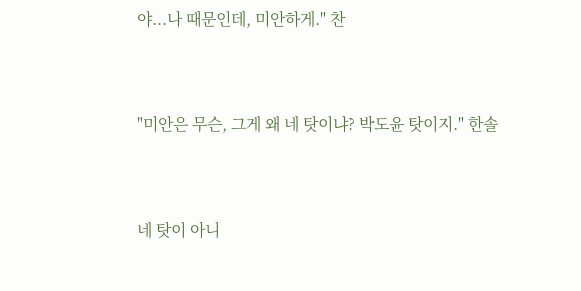야...나 때문인데, 미안하게." 찬



"미안은 무슨, 그게 왜 네 탓이냐? 박도윤 탓이지." 한솔



네 탓이 아니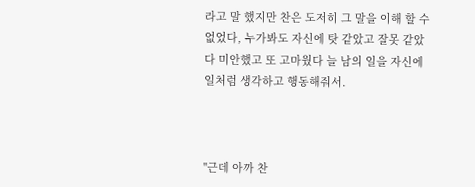라고 말 했지만 찬은 도저히 그 말을 이해 할 수 없었다, 누가봐도 자신에 탓 같았고 잘못 같았다 미안했고 또 고마웠다 늘 남의 일을 자신에 일처럼 생각하고 행동해줘서.



"근데 아까 찬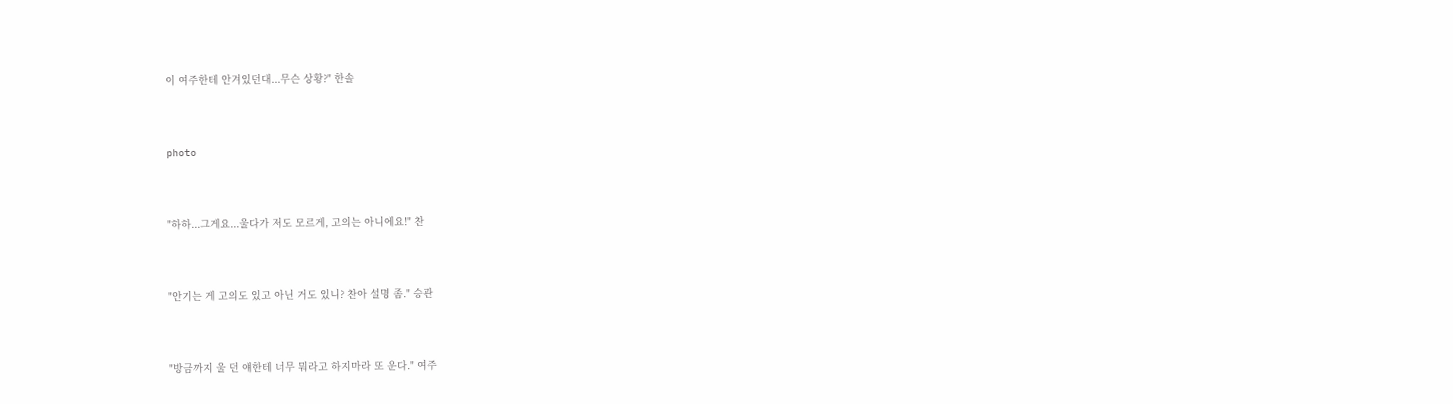이 여주한테 안겨있던대...무슨 상황?" 한솔



photo



"하하...그게요...울다가 저도 모르게, 고의는 아니에요!" 찬



"안기는 게 고의도 있고 아닌 거도 있니? 찬아 설명 좀." 승관



"방금까지 울 던 얘한테 너무 뭐라고 하지마라 또 운다." 여주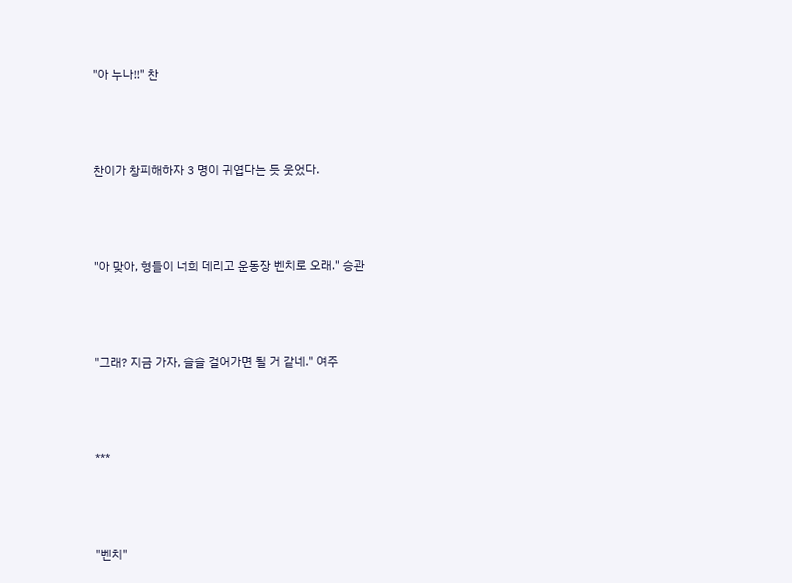"아 누나!!" 찬



찬이가 창피해하자 3 명이 귀엽다는 듯 웃었다.



"아 맞아, 형들이 너희 데리고 운동장 벤치로 오래." 승관



"그래? 지금 가자, 슬슬 걸어가면 될 거 같네." 여주



***



"벤치"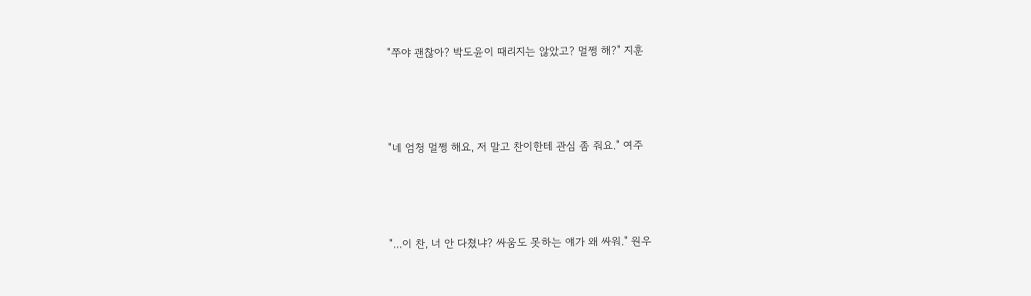"쭈야 괜찮아? 박도윤이 때리지는 않았고? 멀쩡 해?" 지훈



"네 엄청 멀쩡 해요, 저 말고 찬이한테 관심 좀 줘요." 여주



"...이 찬, 너 안 다쳤냐? 싸움도 못하는 얘가 왜 싸워." 원우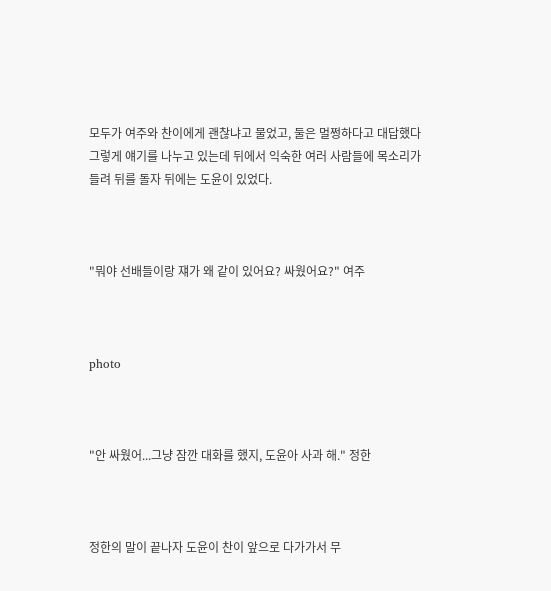모두가 여주와 찬이에게 괜찮냐고 물었고, 둘은 멀쩡하다고 대답했다 그렇게 얘기를 나누고 있는데 뒤에서 익숙한 여러 사람들에 목소리가 들려 뒤를 돌자 뒤에는 도윤이 있었다.



"뭐야 선배들이랑 쟤가 왜 같이 있어요? 싸웠어요?" 여주



photo



"안 싸웠어...그냥 잠깐 대화를 했지, 도윤아 사과 해." 정한



정한의 말이 끝나자 도윤이 찬이 앞으로 다가가서 무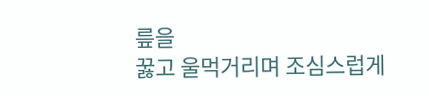릎을
꿇고 울먹거리며 조심스럽게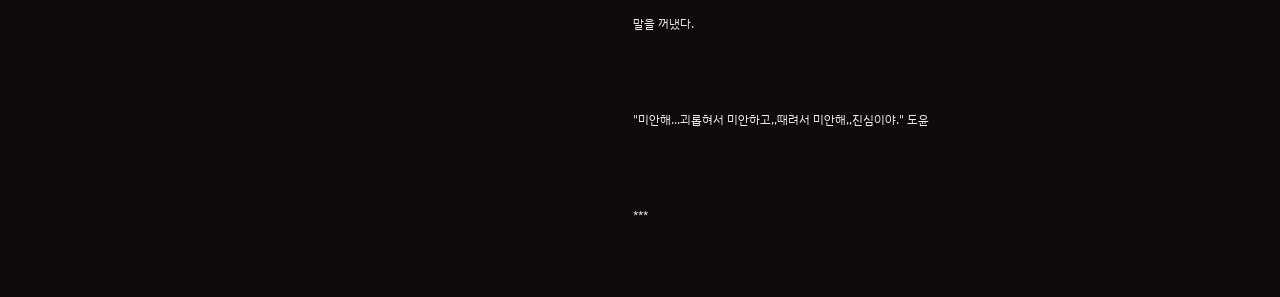말을 꺼냈다.



"미안해...괴롭혀서 미안하고,,때려서 미안해,,진심이야." 도윤



***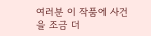여러분 이 작품에 사건을 조금 더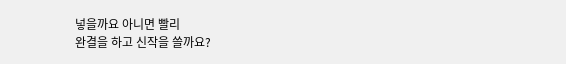넣을까요 아니면 빨리
완결을 하고 신작을 쓸까요?